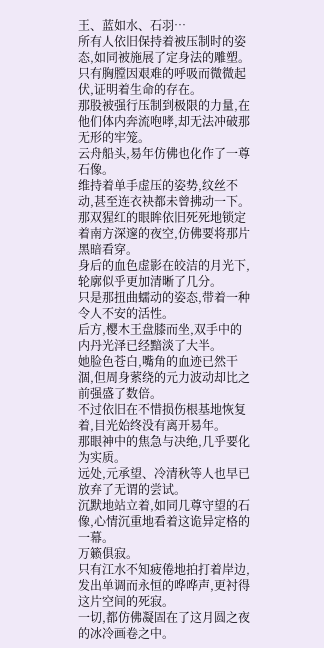王、蓝如水、石羽…
所有人依旧保持着被压制时的姿态,如同被施展了定身法的雕塑。
只有胸膛因艰难的呼吸而微微起伏,证明着生命的存在。
那股被强行压制到极限的力量,在他们体内奔流咆哮,却无法冲破那无形的牢笼。
云舟船头,易年仿佛也化作了一尊石像。
维持着单手虚压的姿势,纹丝不动,甚至连衣袂都未曾拂动一下。
那双猩红的眼眸依旧死死地锁定着南方深邃的夜空,仿佛要将那片黑暗看穿。
身后的血色虚影在皎洁的月光下,轮廓似乎更加清晰了几分。
只是那扭曲蠕动的姿态,带着一种令人不安的活性。
后方,樱木王盘膝而坐,双手中的内丹光泽已经黯淡了大半。
她脸色苍白,嘴角的血迹已然干涸,但周身萦绕的元力波动却比之前强盛了数倍。
不过依旧在不惜损伤根基地恢复着,目光始终没有离开易年。
那眼神中的焦急与决绝,几乎要化为实质。
远处,元承望、冷清秋等人也早已放弃了无谓的尝试。
沉默地站立着,如同几尊守望的石像,心情沉重地看着这诡异定格的一幕。
万籁俱寂。
只有江水不知疲倦地拍打着岸边,发出单调而永恒的哗哗声,更衬得这片空间的死寂。
一切,都仿佛凝固在了这月圆之夜的冰冷画卷之中。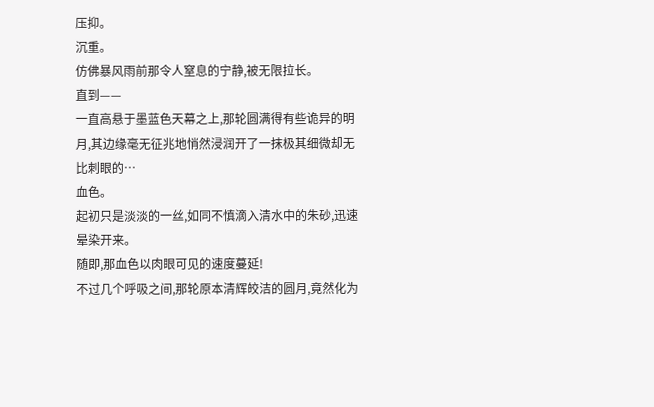压抑。
沉重。
仿佛暴风雨前那令人窒息的宁静,被无限拉长。
直到——
一直高悬于墨蓝色天幕之上,那轮圆满得有些诡异的明月,其边缘毫无征兆地悄然浸润开了一抹极其细微却无比刺眼的…
血色。
起初只是淡淡的一丝,如同不慎滴入清水中的朱砂,迅速晕染开来。
随即,那血色以肉眼可见的速度蔓延!
不过几个呼吸之间,那轮原本清辉皎洁的圆月,竟然化为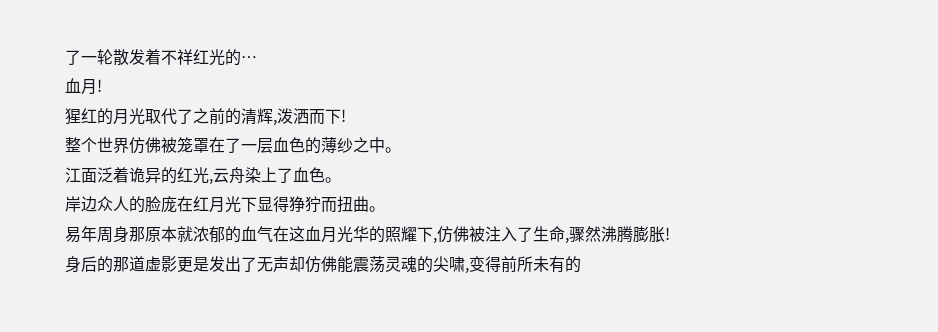了一轮散发着不祥红光的…
血月!
猩红的月光取代了之前的清辉,泼洒而下!
整个世界仿佛被笼罩在了一层血色的薄纱之中。
江面泛着诡异的红光,云舟染上了血色。
岸边众人的脸庞在红月光下显得狰狞而扭曲。
易年周身那原本就浓郁的血气在这血月光华的照耀下,仿佛被注入了生命,骤然沸腾膨胀!
身后的那道虚影更是发出了无声却仿佛能震荡灵魂的尖啸,变得前所未有的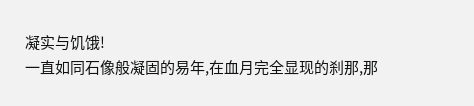凝实与饥饿!
一直如同石像般凝固的易年,在血月完全显现的刹那,那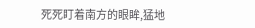死死盯着南方的眼眸,猛地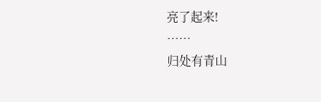亮了起来!
……
归处有青山